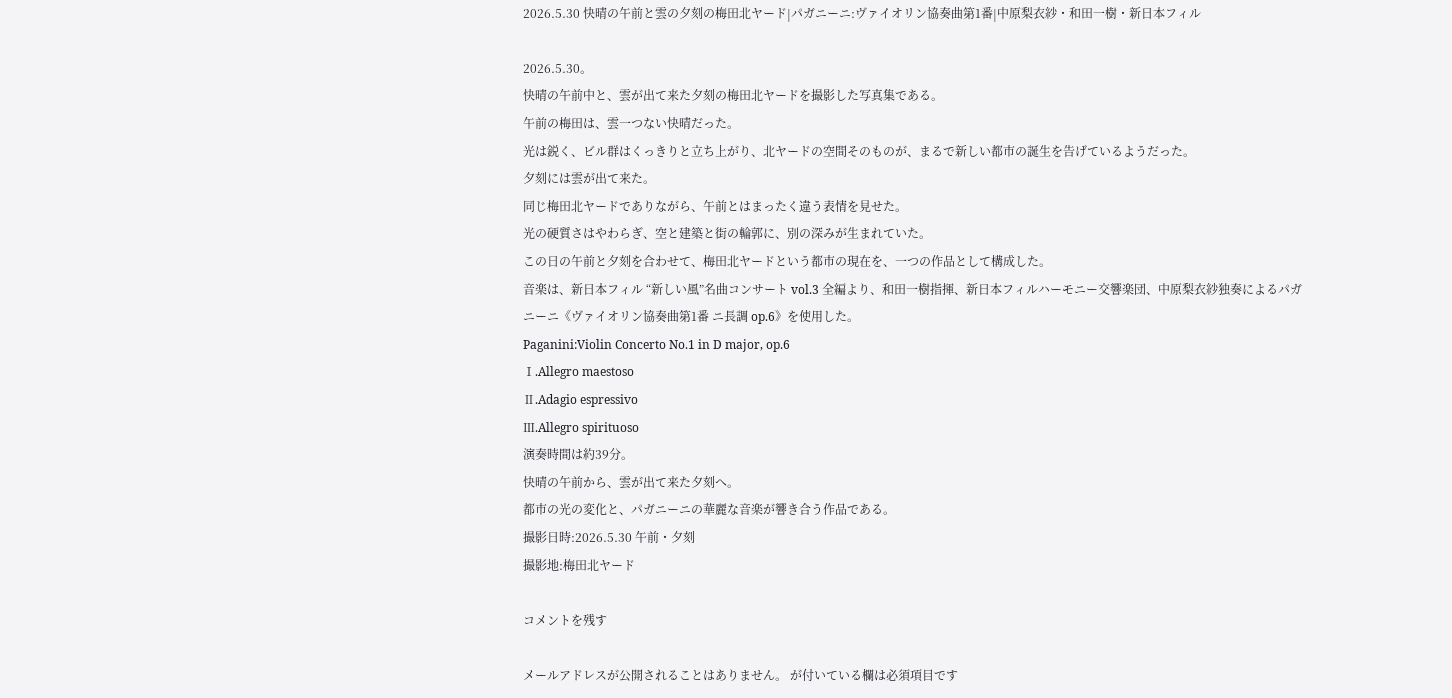2026.5.30 快晴の午前と雲の夕刻の梅田北ヤード|パガニーニ:ヴァイオリン協奏曲第1番|中原梨衣紗・和田一樹・新日本フィル

2026.5.30。
快晴の午前中と、雲が出て来た夕刻の梅田北ヤードを撮影した写真集である。
午前の梅田は、雲一つない快晴だった。
光は鋭く、ビル群はくっきりと立ち上がり、北ヤードの空間そのものが、まるで新しい都市の誕生を告げているようだった。
夕刻には雲が出て来た。
同じ梅田北ヤードでありながら、午前とはまったく違う表情を見せた。
光の硬質さはやわらぎ、空と建築と街の輪郭に、別の深みが生まれていた。
この日の午前と夕刻を合わせて、梅田北ヤードという都市の現在を、一つの作品として構成した。
音楽は、新日本フィル “新しい風”名曲コンサート vol.3 全編より、和田一樹指揮、新日本フィルハーモニー交響楽団、中原梨衣紗独奏によるパガニーニ《ヴァイオリン協奏曲第1番 ニ長調 op.6》を使用した。
Paganini:Violin Concerto No.1 in D major, op.6
Ⅰ.Allegro maestoso
Ⅱ.Adagio espressivo
Ⅲ.Allegro spirituoso
演奏時間は約39分。
快晴の午前から、雲が出て来た夕刻へ。
都市の光の変化と、パガニーニの華麗な音楽が響き合う作品である。
撮影日時:2026.5.30 午前・夕刻
撮影地:梅田北ヤード

コメントを残す

メールアドレスが公開されることはありません。 が付いている欄は必須項目です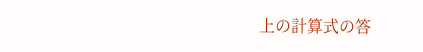上の計算式の答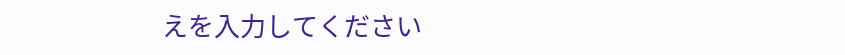えを入力してください